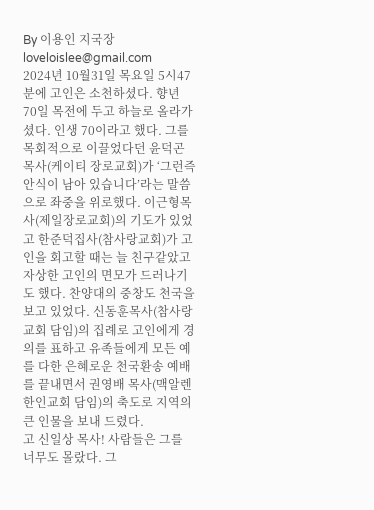By 이용인 지국장
loveloislee@gmail.com
2024년 10월31일 목요일 5시47분에 고인은 소천하셨다. 향년 70일 목전에 두고 하늘로 올라가셨다. 인생 70이라고 했다. 그를 목회적으로 이끌었다던 윤덕곤 목사(케이티 장로교회)가 ‘그런즉 안식이 남아 있습니다’라는 말씀으로 좌중을 위로했다. 이근형목사(제일장로교회)의 기도가 있었고 한준덕집사(참사랑교회)가 고인을 회고할 때는 늘 친구같았고 자상한 고인의 면모가 드러나기도 했다. 찬양대의 중창도 천국을 보고 있었다. 신동훈목사(참사랑교회 담임)의 집례로 고인에게 경의를 표하고 유족들에게 모든 예를 다한 은혜로운 천국환송 예배를 끝내면서 권영배 목사(맥알렌 한인교회 담임)의 축도로 지역의 큰 인물을 보내 드렸다.
고 신일상 목사! 사람들은 그를 너무도 몰랐다. 그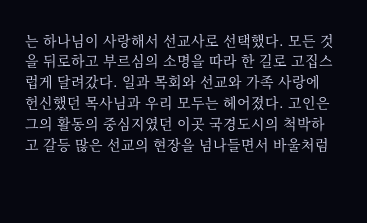는 하나님이 사랑해서 선교사로 선택했다. 모든 것을 뒤로하고 부르심의 소명을 따라 한 길로 고집스럽게 달려갔다. 일과 목회와 선교와 가족 사랑에 헌신했던 목사님과 우리 모두는 헤어졌다. 고인은 그의 활동의 중심지였던 이곳 국경도시의 척박하고 갈등 많은 선교의 현장을 넘나들면서 바울처럼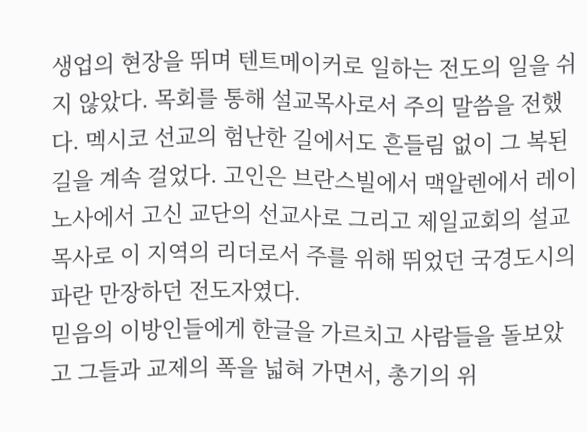생업의 현장을 뛰며 텐트메이커로 일하는 전도의 일을 쉬지 않았다. 목회를 통해 설교목사로서 주의 말씀을 전했다. 멕시코 선교의 험난한 길에서도 흔들림 없이 그 복된 길을 계속 걸었다. 고인은 브란스빌에서 맥알렌에서 레이노사에서 고신 교단의 선교사로 그리고 제일교회의 설교목사로 이 지역의 리더로서 주를 위해 뛰었던 국경도시의 파란 만장하던 전도자였다.
믿음의 이방인들에게 한글을 가르치고 사람들을 돌보았고 그들과 교제의 폭을 넓혀 가면서, 총기의 위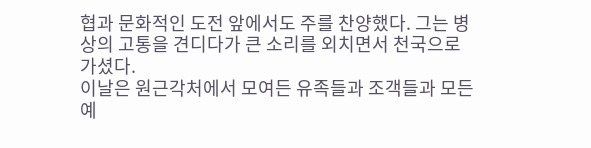협과 문화적인 도전 앞에서도 주를 찬양했다. 그는 병상의 고통을 견디다가 큰 소리를 외치면서 천국으로 가셨다.
이날은 원근각처에서 모여든 유족들과 조객들과 모든 예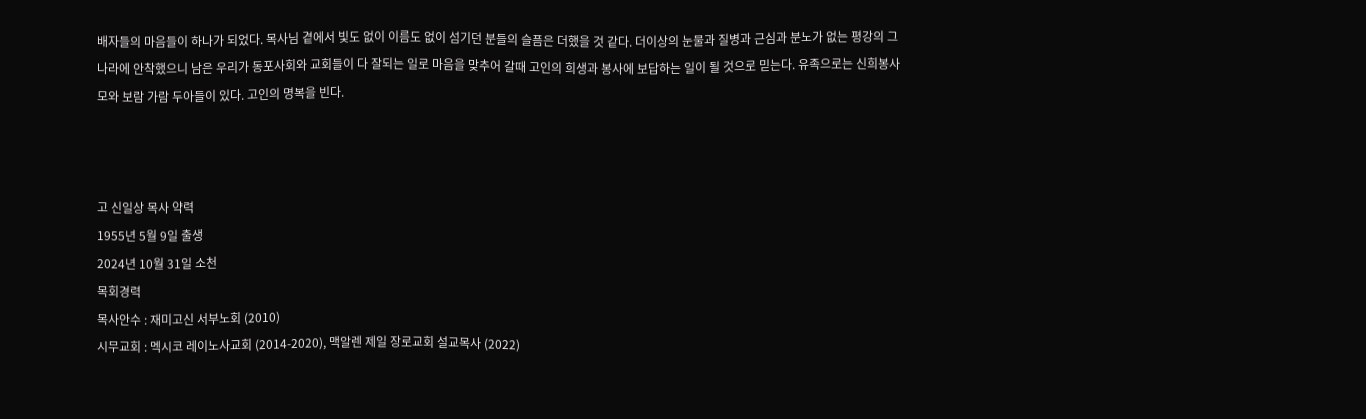배자들의 마음들이 하나가 되었다. 목사님 곁에서 빛도 없이 이름도 없이 섬기던 분들의 슬픔은 더했을 것 같다. 더이상의 눈물과 질병과 근심과 분노가 없는 평강의 그 나라에 안착했으니 남은 우리가 동포사회와 교회들이 다 잘되는 일로 마음을 맞추어 갈때 고인의 희생과 봉사에 보답하는 일이 될 것으로 믿는다. 유족으로는 신희봉사모와 보람 가람 두아들이 있다. 고인의 명복을 빈다.



고 신일상 목사 약력
1955년 5월 9일 출생
2024년 10월 31일 소천
목회경력
목사안수 : 재미고신 서부노회 (2010)
시무교회 : 멕시코 레이노사교회 (2014-2020), 맥알렌 제일 장로교회 설교목사 (2022)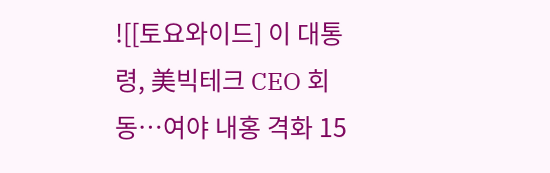![[토요와이드] 이 대통령, 美빅테크 CEO 회동…여야 내홍 격화 15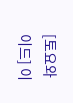[토요와이드] 이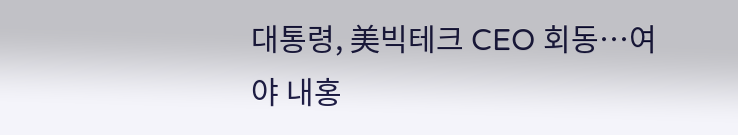대통령, 美빅테크 CEO 회동…여야 내홍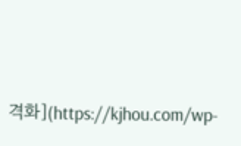격화](https://kjhou.com/wp-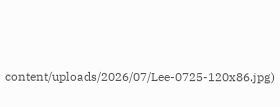content/uploads/2026/07/Lee-0725-120x86.jpg)